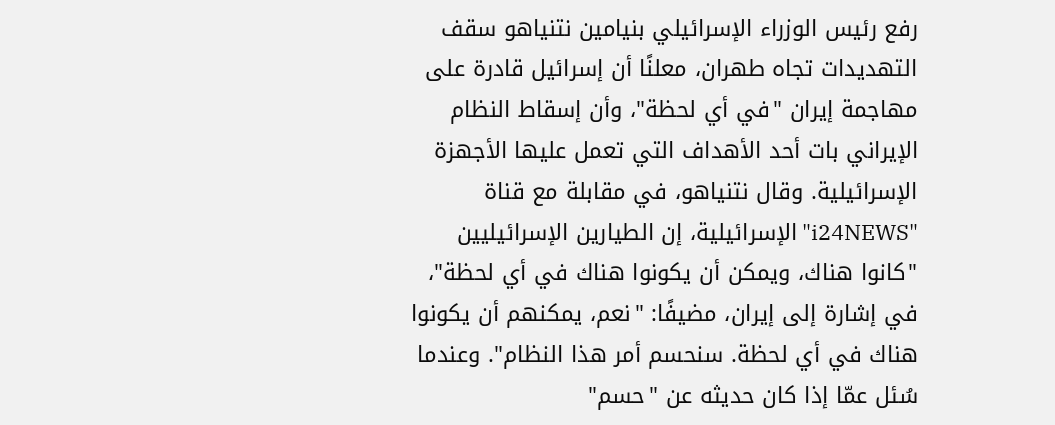رفع رئيس الوزراء الإسرائيلي بنيامين نتنياهو سقف التهديدات تجاه طهران، معلنًا أن إسرائيل قادرة على مهاجمة إيران "في أي لحظة"، وأن إسقاط النظام الإيراني بات أحد الأهداف التي تعمل عليها الأجهزة الإسرائيلية. وقال نتنياهو، في مقابلة مع قناة "i24NEWS" الإسرائيلية، إن الطيارين الإسرائيليين "كانوا هناك، ويمكن أن يكونوا هناك في أي لحظة"، في إشارة إلى إيران، مضيفًا: "نعم، يمكنهم أن يكونوا هناك في أي لحظة. سنحسم أمر هذا النظام". وعندما سُئل عمّا إذا كان حديثه عن "حسم"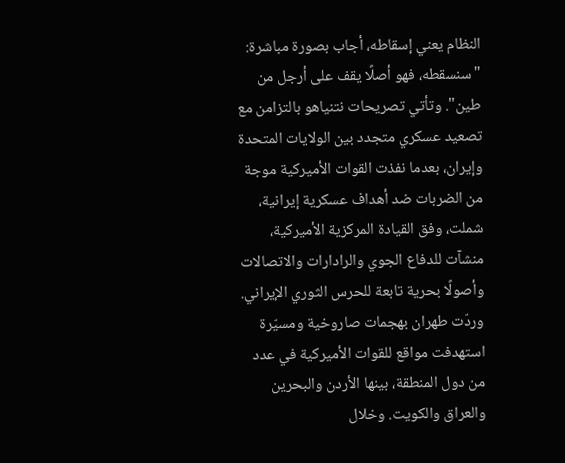النظام يعني إسقاطه، أجاب بصورة مباشرة: "سنسقطه، فهو أصلًا يقف على أرجل من طين". وتأتي تصريحات نتنياهو بالتزامن مع تصعيد عسكري متجدد بين الولايات المتحدة وإيران، بعدما نفذت القوات الأميركية موجة من الضربات ضد أهداف عسكرية إيرانية، شملت، وفق القيادة المركزية الأميركية، منشآت للدفاع الجوي والرادارات والاتصالات وأصولًا بحرية تابعة للحرس الثوري الإيراني. وردّت طهران بهجمات صاروخية ومسيّرة استهدفت مواقع للقوات الأميركية في عدد من دول المنطقة، بينها الأردن والبحرين والعراق والكويت. وخلال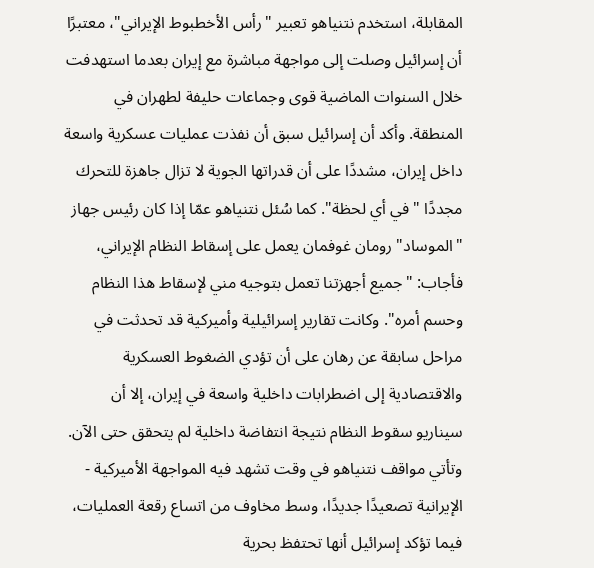المقابلة، استخدم نتنياهو تعبير "رأس الأخطبوط الإيراني"، معتبرًا أن إسرائيل وصلت إلى مواجهة مباشرة مع إيران بعدما استهدفت خلال السنوات الماضية قوى وجماعات حليفة لطهران في المنطقة. وأكد أن إسرائيل سبق أن نفذت عمليات عسكرية واسعة داخل إيران، مشددًا على أن قدراتها الجوية لا تزال جاهزة للتحرك مجددًا "في أي لحظة". كما سُئل نتنياهو عمّا إذا كان رئيس جهاز "الموساد" رومان غوفمان يعمل على إسقاط النظام الإيراني، فأجاب: "جميع أجهزتنا تعمل بتوجيه مني لإسقاط هذا النظام وحسم أمره". وكانت تقارير إسرائيلية وأميركية قد تحدثت في مراحل سابقة عن رهان على أن تؤدي الضغوط العسكرية والاقتصادية إلى اضطرابات داخلية واسعة في إيران، إلا أن سيناريو سقوط النظام نتيجة انتفاضة داخلية لم يتحقق حتى الآن. وتأتي مواقف نتنياهو في وقت تشهد فيه المواجهة الأميركية - الإيرانية تصعيدًا جديدًا، وسط مخاوف من اتساع رقعة العمليات، فيما تؤكد إسرائيل أنها تحتفظ بحرية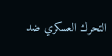التحرك العسكري ضد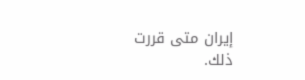إيران متى قررت ذلك.